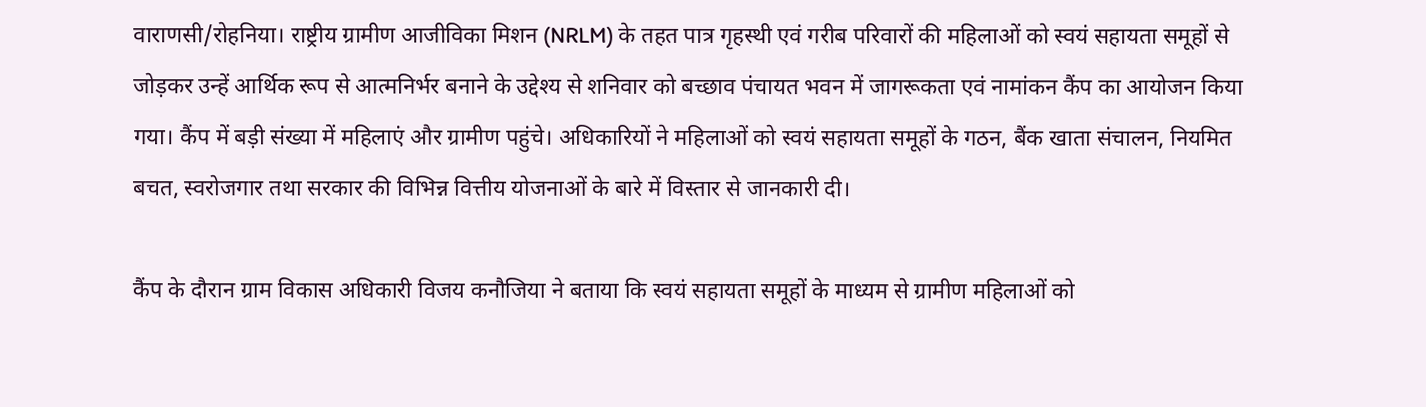वाराणसी/रोहनिया। राष्ट्रीय ग्रामीण आजीविका मिशन (NRLM) के तहत पात्र गृहस्थी एवं गरीब परिवारों की महिलाओं को स्वयं सहायता समूहों से जोड़कर उन्हें आर्थिक रूप से आत्मनिर्भर बनाने के उद्देश्य से शनिवार को बच्छाव पंचायत भवन में जागरूकता एवं नामांकन कैंप का आयोजन किया गया। कैंप में बड़ी संख्या में महिलाएं और ग्रामीण पहुंचे। अधिकारियों ने महिलाओं को स्वयं सहायता समूहों के गठन, बैंक खाता संचालन, नियमित बचत, स्वरोजगार तथा सरकार की विभिन्न वित्तीय योजनाओं के बारे में विस्तार से जानकारी दी।

कैंप के दौरान ग्राम विकास अधिकारी विजय कनौजिया ने बताया कि स्वयं सहायता समूहों के माध्यम से ग्रामीण महिलाओं को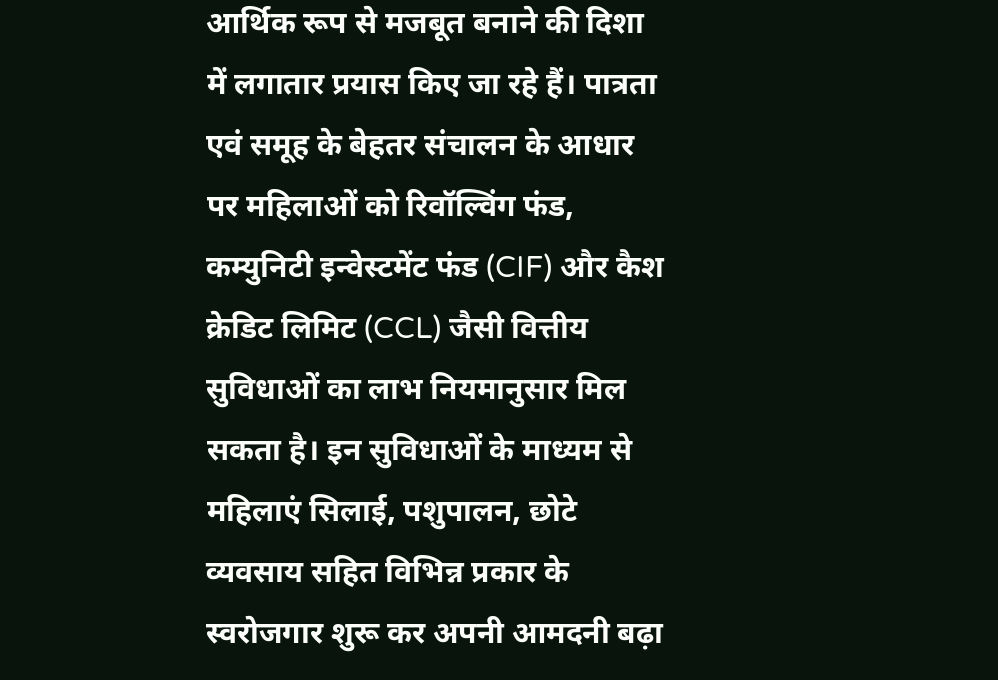आर्थिक रूप से मजबूत बनाने की दिशा में लगातार प्रयास किए जा रहे हैं। पात्रता एवं समूह के बेहतर संचालन के आधार पर महिलाओं को रिवॉल्विंग फंड, कम्युनिटी इन्वेस्टमेंट फंड (CIF) और कैश क्रेडिट लिमिट (CCL) जैसी वित्तीय सुविधाओं का लाभ नियमानुसार मिल सकता है। इन सुविधाओं के माध्यम से महिलाएं सिलाई, पशुपालन, छोटे व्यवसाय सहित विभिन्न प्रकार के स्वरोजगार शुरू कर अपनी आमदनी बढ़ा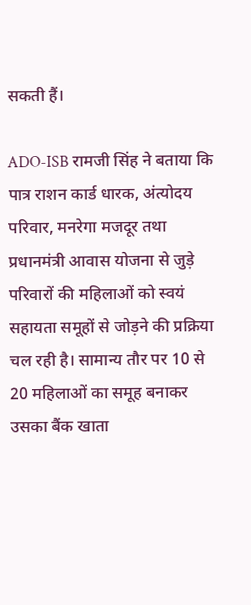सकती हैं।

ADO-ISB रामजी सिंह ने बताया कि पात्र राशन कार्ड धारक, अंत्योदय परिवार, मनरेगा मजदूर तथा प्रधानमंत्री आवास योजना से जुड़े परिवारों की महिलाओं को स्वयं सहायता समूहों से जोड़ने की प्रक्रिया चल रही है। सामान्य तौर पर 10 से 20 महिलाओं का समूह बनाकर उसका बैंक खाता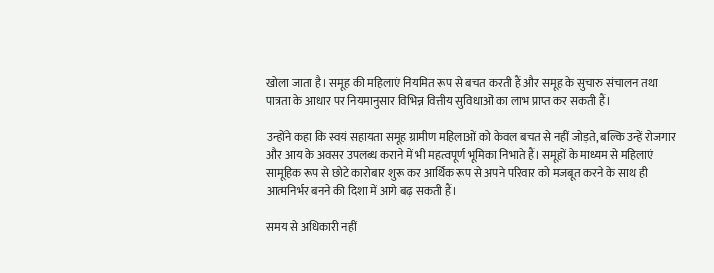खोला जाता है। समूह की महिलाएं नियमित रूप से बचत करती हैं और समूह के सुचारु संचालन तथा पात्रता के आधार पर नियमानुसार विभिन्न वित्तीय सुविधाओं का लाभ प्राप्त कर सकती हैं।

उन्होंने कहा कि स्वयं सहायता समूह ग्रामीण महिलाओं को केवल बचत से नहीं जोड़ते, बल्कि उन्हें रोजगार और आय के अवसर उपलब्ध कराने में भी महत्वपूर्ण भूमिका निभाते हैं। समूहों के माध्यम से महिलाएं सामूहिक रूप से छोटे कारोबार शुरू कर आर्थिक रूप से अपने परिवार को मजबूत करने के साथ ही आत्मनिर्भर बनने की दिशा में आगे बढ़ सकती हैं।

समय से अधिकारी नहीं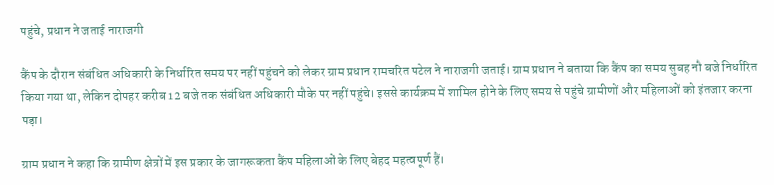पहुंचे, प्रधान ने जताई नाराजगी

कैंप के दौरान संबंधित अधिकारी के निर्धारित समय पर नहीं पहुंचने को लेकर ग्राम प्रधान रामचरित पटेल ने नाराजगी जताई। ग्राम प्रधान ने बताया कि कैंप का समय सुबह नौ बजे निर्धारित किया गया था, लेकिन दोपहर करीब 12 बजे तक संबंधित अधिकारी मौके पर नहीं पहुंचे। इससे कार्यक्रम में शामिल होने के लिए समय से पहुंचे ग्रामीणों और महिलाओं को इंतजार करना पड़ा।

ग्राम प्रधान ने कहा कि ग्रामीण क्षेत्रों में इस प्रकार के जागरूकता कैंप महिलाओं के लिए बेहद महत्वपूर्ण हैं।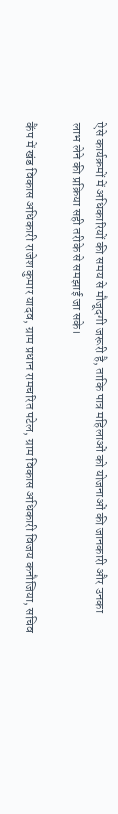ऐसे कार्यक्रमों में अधिकारियों की समय से मौजूदगी जरूरी है, ताकि पात्र महिलाओं को योजनाओं की जानकारी और उनका लाभ लेने की प्रक्रिया सही तरीके से समझाई जा सके।

कैंप में खंड विकास अधिकारी राजेश कुमार यादव, ग्राम प्रधान रामचरित पटेल, ग्राम विकास अधिकारी विजय कनौजिया, सचिव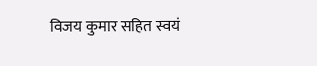विजय कुमार सहित स्वयं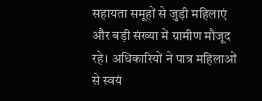सहायता समूहों से जुड़ी महिलाएं और बड़ी संख्या में ग्रामीण मौजूद रहे। अधिकारियों ने पात्र महिलाओं से स्वयं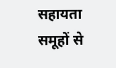सहायता समूहों से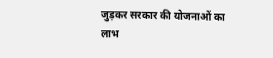जुड़कर सरकार की योजनाओं का लाभ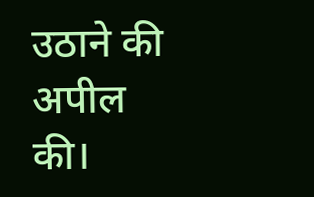उठाने की अपील की।